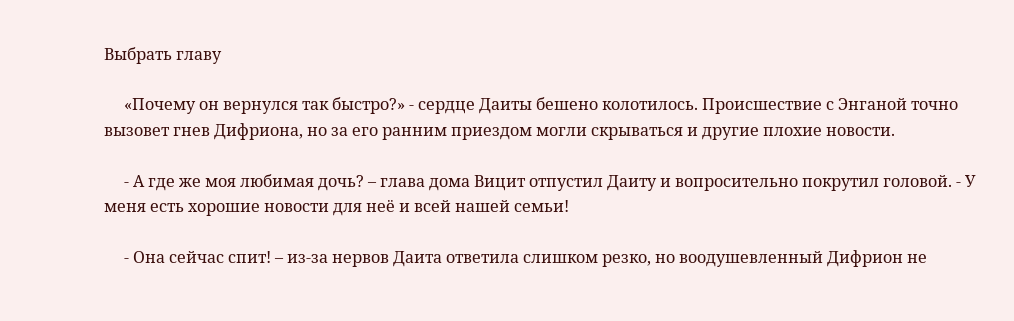Выбрать главу

     «Почему он вернулся так быстро?» - сердце Даиты бешено колотилось. Происшествие с Энганой точно вызовет гнев Дифриона, но за его ранним приездом могли скрываться и другие плохие новости.

     - А где же моя любимая дочь? – глава дома Вицит отпустил Даиту и вопросительно покрутил головой. - У меня есть хорошие новости для неё и всей нашей семьи!

     - Она сейчас спит! – из-за нервов Даита ответила слишком резко, но воодушевленный Дифрион не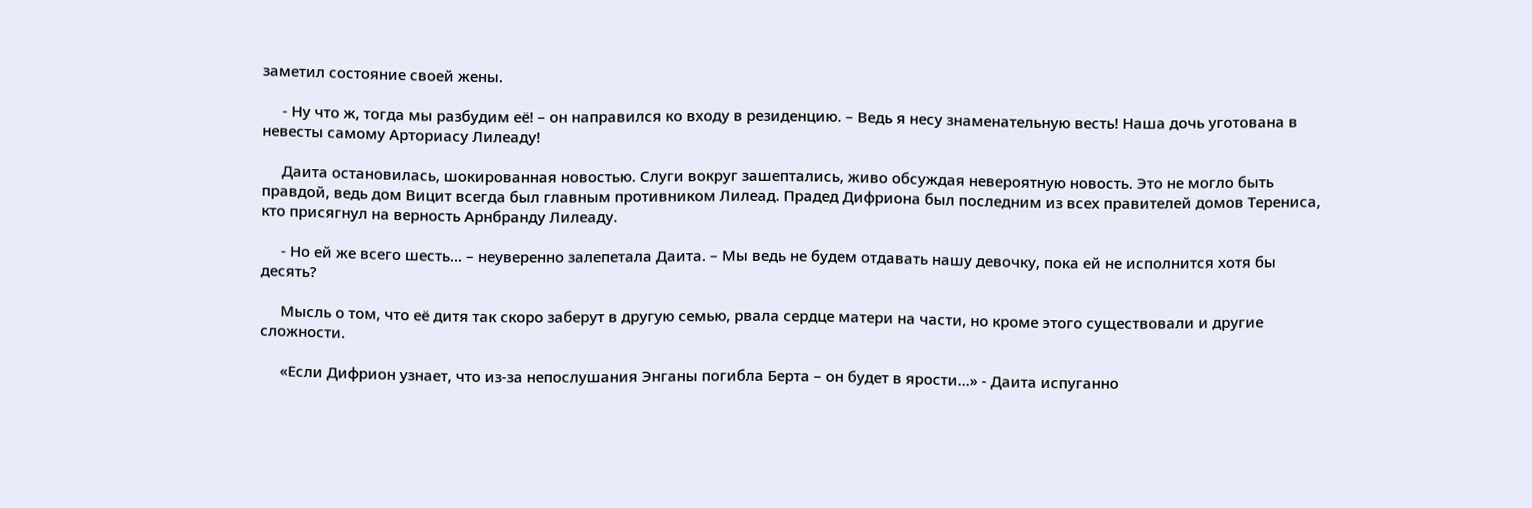заметил состояние своей жены.

     - Ну что ж, тогда мы разбудим её! – он направился ко входу в резиденцию. – Ведь я несу знаменательную весть! Наша дочь уготована в невесты самому Арториасу Лилеаду!

     Даита остановилась, шокированная новостью. Слуги вокруг зашептались, живо обсуждая невероятную новость. Это не могло быть правдой, ведь дом Вицит всегда был главным противником Лилеад. Прадед Дифриона был последним из всех правителей домов Терениса, кто присягнул на верность Арнбранду Лилеаду.

     - Но ей же всего шесть… – неуверенно залепетала Даита. – Мы ведь не будем отдавать нашу девочку, пока ей не исполнится хотя бы десять?

     Мысль о том, что её дитя так скоро заберут в другую семью, рвала сердце матери на части, но кроме этого существовали и другие сложности.

     «Если Дифрион узнает, что из-за непослушания Энганы погибла Берта – он будет в ярости…» - Даита испуганно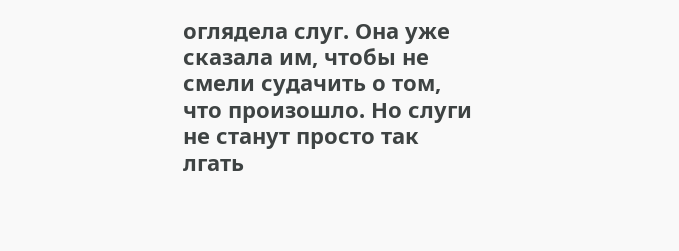оглядела слуг. Она уже сказала им, чтобы не смели судачить о том, что произошло. Но слуги не станут просто так лгать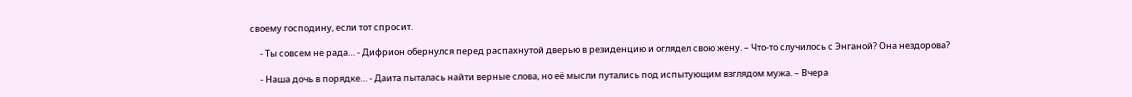своему господину, если тот спросит.

     - Ты совсем не рада… - Дифрион обернулся перед распахнутой дверью в резиденцию и оглядел свою жену. – Что-то случилось с Энганой? Она нездорова?

     - Наша дочь в порядке… - Даита пыталась найти верные слова, но её мысли путались под испытующим взглядом мужа. – Вчера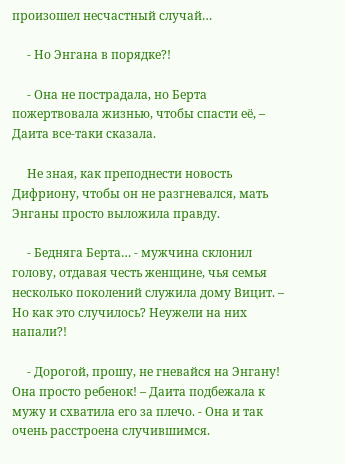произошел несчастный случай…

     - Но Энгана в порядке?!

     - Она не пострадала, но Берта пожертвовала жизнью, чтобы спасти её, – Даита все-таки сказала.

     Не зная, как преподнести новость Дифриону, чтобы он не разгневался, мать Энганы просто выложила правду.

     - Бедняга Берта… - мужчина склонил голову, отдавая честь женщине, чья семья несколько поколений служила дому Вицит. – Но как это случилось? Неужели на них напали?!

     - Дорогой, прошу, не гневайся на Энгану! Она просто ребенок! – Даита подбежала к мужу и схватила его за плечо. - Она и так очень расстроена случившимся.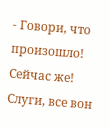- Говори, что произошло! Сейчас же! Слуги, все вон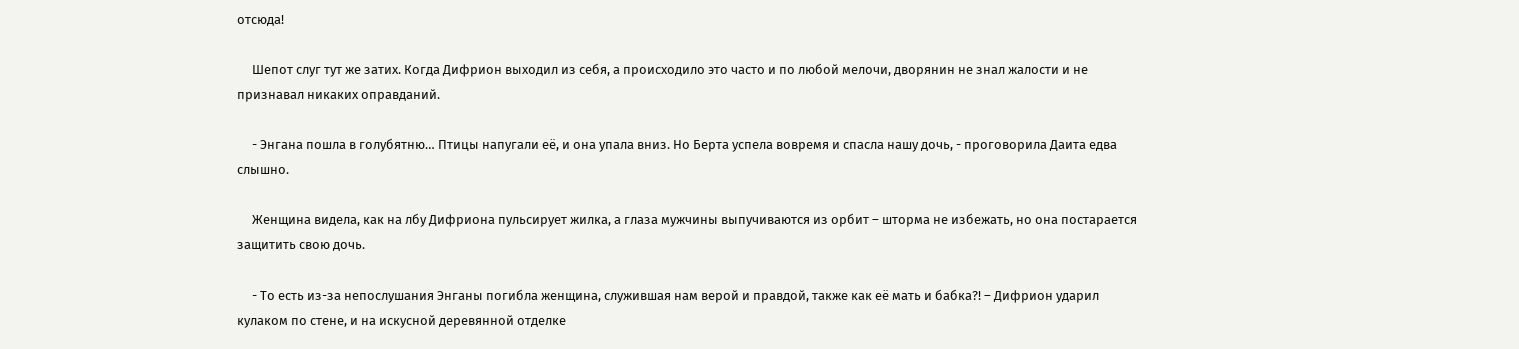отсюда!

     Шепот слуг тут же затих. Когда Дифрион выходил из себя, а происходило это часто и по любой мелочи, дворянин не знал жалости и не признавал никаких оправданий.

     - Энгана пошла в голубятню… Птицы напугали её, и она упала вниз. Но Берта успела вовремя и спасла нашу дочь, - проговорила Даита едва слышно.

     Женщина видела, как на лбу Дифриона пульсирует жилка, а глаза мужчины выпучиваются из орбит – шторма не избежать, но она постарается защитить свою дочь.

     - То есть из-за непослушания Энганы погибла женщина, служившая нам верой и правдой, также как её мать и бабка?! – Дифрион ударил кулаком по стене, и на искусной деревянной отделке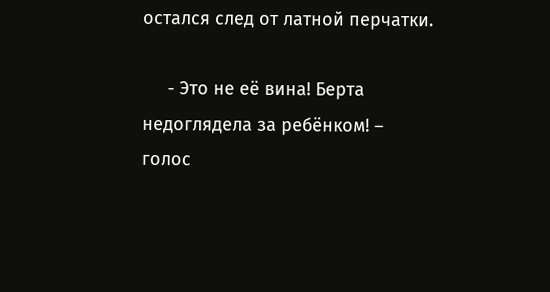остался след от латной перчатки.

     - Это не её вина! Берта недоглядела за ребёнком! – голос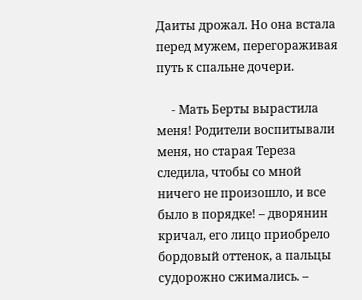Даиты дрожал. Но она встала перед мужем, перегораживая путь к спальне дочери.

     - Мать Берты вырастила меня! Родители воспитывали меня, но старая Тереза следила, чтобы со мной ничего не произошло, и все было в порядке! – дворянин кричал, его лицо приобрело бордовый оттенок, а пальцы судорожно сжимались. –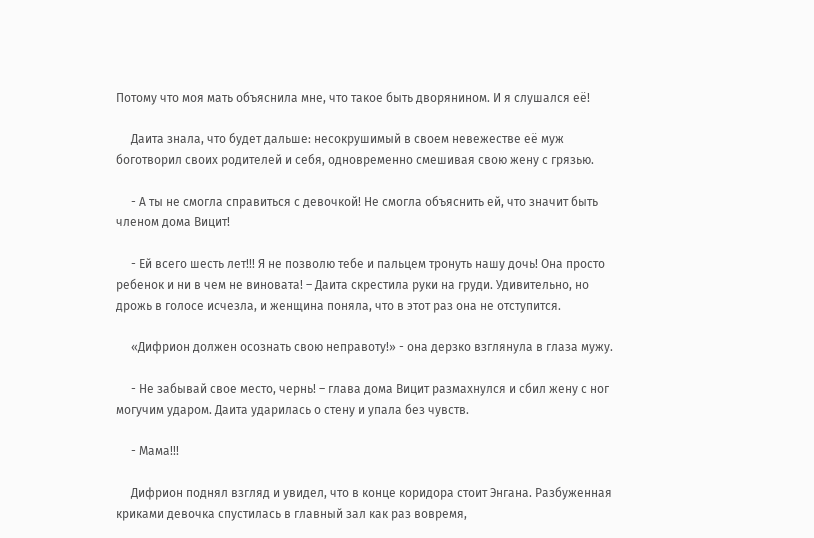Потому что моя мать объяснила мне, что такое быть дворянином. И я слушался её!

     Даита знала, что будет дальше: несокрушимый в своем невежестве её муж боготворил своих родителей и себя, одновременно смешивая свою жену с грязью.

     - А ты не смогла справиться с девочкой! Не смогла объяснить ей, что значит быть членом дома Вицит!

     - Ей всего шесть лет!!! Я не позволю тебе и пальцем тронуть нашу дочь! Она просто ребенок и ни в чем не виновата! – Даита скрестила руки на груди. Удивительно, но дрожь в голосе исчезла, и женщина поняла, что в этот раз она не отступится.

     «Дифрион должен осознать свою неправоту!» - она дерзко взглянула в глаза мужу.

     - Не забывай свое место, чернь! – глава дома Вицит размахнулся и сбил жену с ног могучим ударом. Даита ударилась о стену и упала без чувств.

     - Мама!!!

     Дифрион поднял взгляд и увидел, что в конце коридора стоит Энгана. Разбуженная криками девочка спустилась в главный зал как раз вовремя,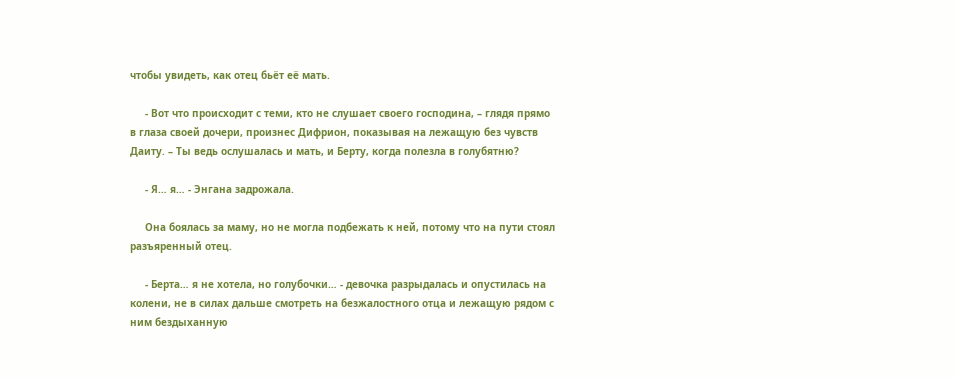чтобы увидеть, как отец бьёт её мать.

     - Вот что происходит с теми, кто не слушает своего господина, – глядя прямо в глаза своей дочери, произнес Дифрион, показывая на лежащую без чувств Даиту. – Ты ведь ослушалась и мать, и Берту, когда полезла в голубятню?

     - Я… я… - Энгана задрожала.

     Она боялась за маму, но не могла подбежать к ней, потому что на пути стоял разъяренный отец.

     - Берта… я не хотела, но голубочки… - девочка разрыдалась и опустилась на колени, не в силах дальше смотреть на безжалостного отца и лежащую рядом с ним бездыханную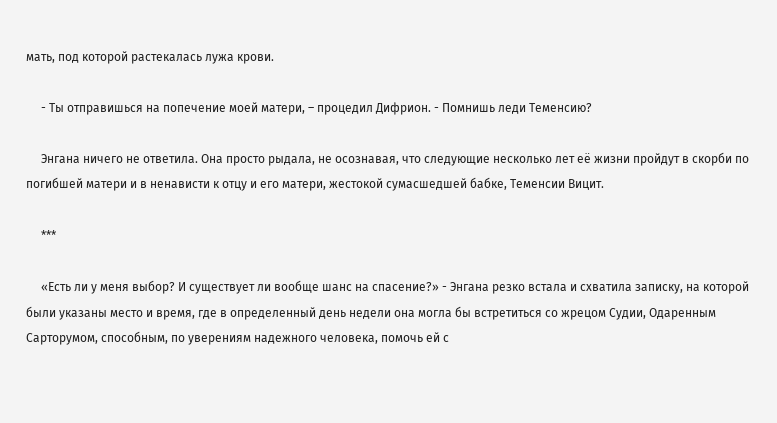мать, под которой растекалась лужа крови.

     - Ты отправишься на попечение моей матери, – процедил Дифрион. - Помнишь леди Теменсию?

     Энгана ничего не ответила. Она просто рыдала, не осознавая, что следующие несколько лет её жизни пройдут в скорби по погибшей матери и в ненависти к отцу и его матери, жестокой сумасшедшей бабке, Теменсии Вицит.

     ***

     «Есть ли у меня выбор? И существует ли вообще шанс на спасение?» - Энгана резко встала и схватила записку, на которой были указаны место и время, где в определенный день недели она могла бы встретиться со жрецом Судии, Одаренным Сарторумом, способным, по уверениям надежного человека, помочь ей с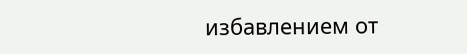избавлением от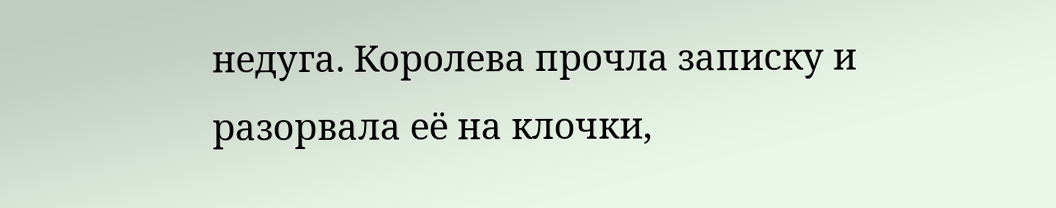недуга. Королева прочла записку и разорвала её на клочки,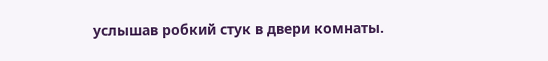услышав робкий стук в двери комнаты.